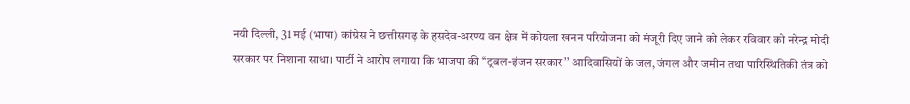नयी दिल्ली, 31 मई (भाषा) कांग्रेस ने छत्तीसगढ़ के हसदेव-अरण्य वन क्षेत्र में कोयला खनन परियोजना को मंजूरी दिए जाने को लेकर रविवार को नरेन्द्र मोदी सरकार पर निशाना साधा। पार्टी ने आरोप लगाया कि भाजपा की ‘‘ट्रबल-इंजन सरकार’’ आदिवासियों के जल, जंगल और जमीन तथा पारिस्थितिकी तंत्र को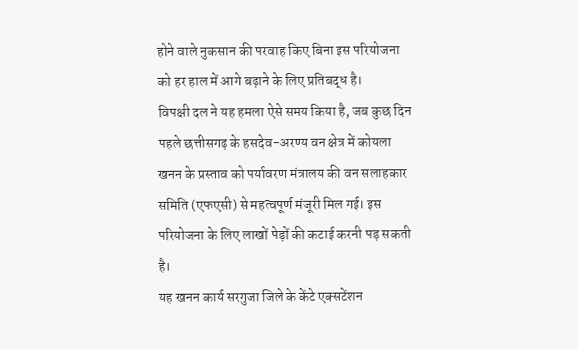होने वाले नुकसान की परवाह किए बिना इस परियोजना को हर हाल में आगे बढ़ाने के लिए प्रतिबद्ध है।
विपक्षी दल ने यह हमला ऐसे समय किया है, जब कुछ दिन पहले छत्तीसगढ़ के हसदेव-अरण्य वन क्षेत्र में कोयला खनन के प्रस्ताव को पर्यावरण मंत्रालय की वन सलाहकार समिति (एफएसी) से महत्वपूर्ण मंजूरी मिल गई। इस परियोजना के लिए लाखों पेड़ों की कटाई करनी पड़ सकती है।
यह खनन कार्य सरगुजा जिले के केंटे एक्सटेंशन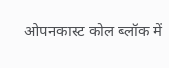ओपनकास्ट कोल ब्लॉक में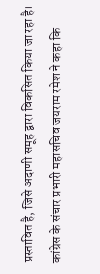प्रस्तावित है, जिसे अदाणी समूह द्वारा विकसित किया जा रहा है।
कांग्रेस के संचार प्रभारी महासचिव जयराम रमेश ने कहा कि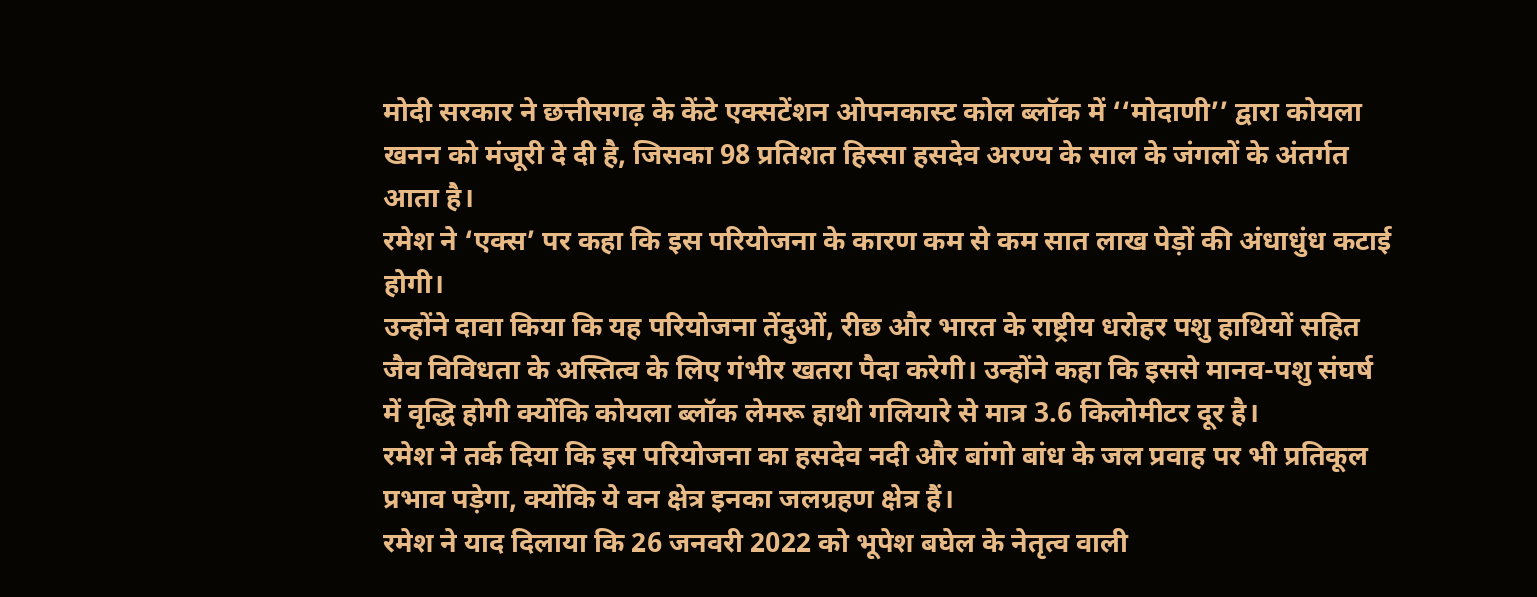मोदी सरकार ने छत्तीसगढ़ के केंटे एक्सटेंशन ओपनकास्ट कोल ब्लॉक में ‘‘मोदाणी’’ द्वारा कोयला खनन को मंजूरी दे दी है, जिसका 98 प्रतिशत हिस्सा हसदेव अरण्य के साल के जंगलों के अंतर्गत आता है।
रमेश ने ‘एक्स’ पर कहा कि इस परियोजना के कारण कम से कम सात लाख पेड़ों की अंधाधुंध कटाई होगी।
उन्होंने दावा किया कि यह परियोजना तेंदुओं, रीछ और भारत के राष्ट्रीय धरोहर पशु हाथियों सहित जैव विविधता के अस्तित्व के लिए गंभीर खतरा पैदा करेगी। उन्होंने कहा कि इससे मानव-पशु संघर्ष में वृद्धि होगी क्योंकि कोयला ब्लॉक लेमरू हाथी गलियारे से मात्र 3.6 किलोमीटर दूर है।
रमेश ने तर्क दिया कि इस परियोजना का हसदेव नदी और बांगो बांध के जल प्रवाह पर भी प्रतिकूल प्रभाव पड़ेगा, क्योंकि ये वन क्षेत्र इनका जलग्रहण क्षेत्र हैं।
रमेश ने याद दिलाया कि 26 जनवरी 2022 को भूपेश बघेल के नेतृत्व वाली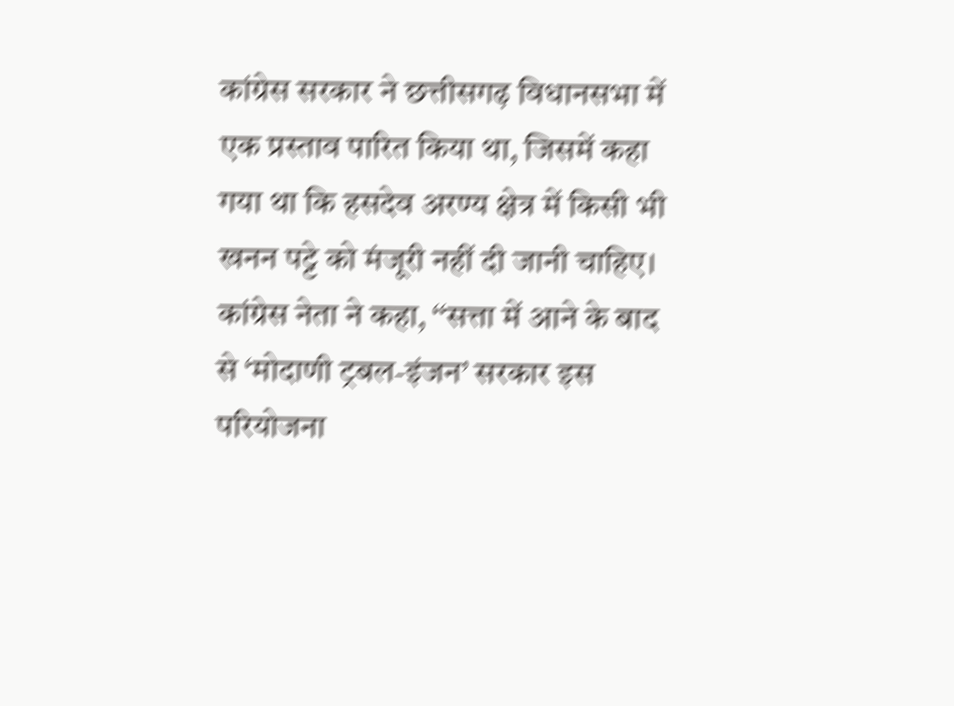कांग्रेस सरकार ने छत्तीसगढ़ विधानसभा में एक प्रस्ताव पारित किया था, जिसमें कहा गया था कि हसदेव अरण्य क्षेत्र में किसी भी खनन पट्टे को मंजूरी नहीं दी जानी चाहिए।
कांग्रेस नेता ने कहा, ‘‘सत्ता में आने के बाद से ‘मोदाणी ट्रबल-इंजन’ सरकार इस परियोजना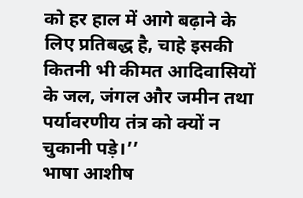को हर हाल में आगे बढ़ाने के लिए प्रतिबद्ध है, चाहे इसकी कितनी भी कीमत आदिवासियों के जल, जंगल और जमीन तथा पर्यावरणीय तंत्र को क्यों न चुकानी पड़े।’’
भाषा आशीष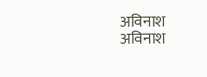अविनाश
अविनाश